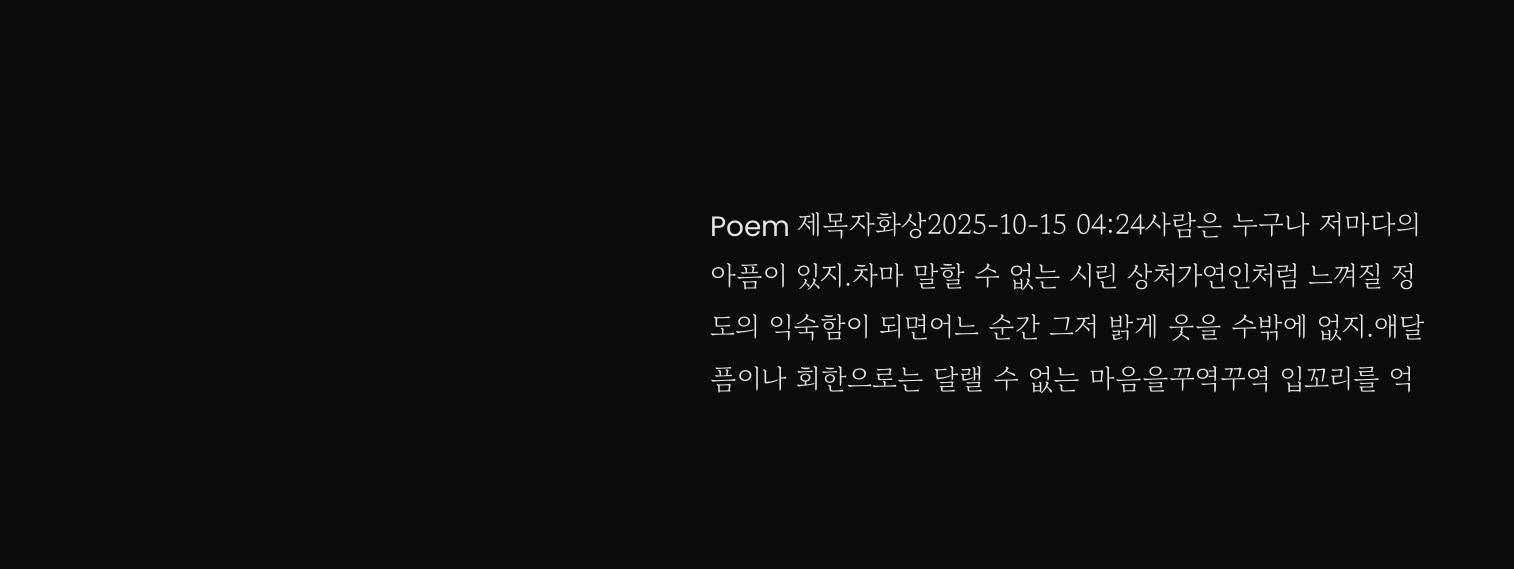Poem 제목자화상2025-10-15 04:24사람은 누구나 저마다의 아픔이 있지.차마 말할 수 없는 시린 상처가연인처럼 느껴질 정도의 익숙함이 되면어느 순간 그저 밝게 웃을 수밖에 없지.애달픔이나 회한으로는 달랠 수 없는 마음을꾸역꾸역 입꼬리를 억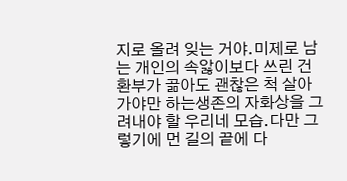지로 올려 잊는 거야.미제로 남는 개인의 속앓이보다 쓰린 건환부가 곪아도 괜찮은 척 살아가야만 하는생존의 자화상을 그려내야 할 우리네 모습.다만 그렇기에 먼 길의 끝에 다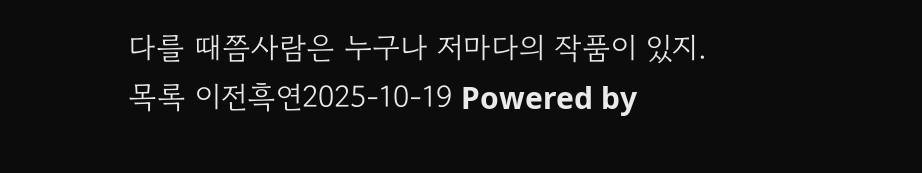다를 때쯤사람은 누구나 저마다의 작품이 있지. 목록 이전흑연2025-10-19 Powered by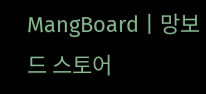MangBoard | 망보드 스토어